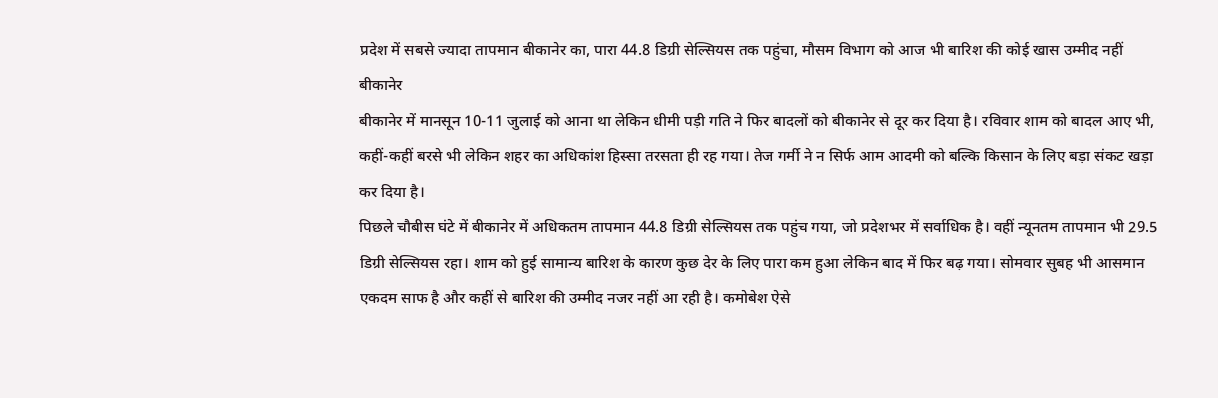प्रदेश में सबसे ज्यादा तापमान बीकानेर का, पारा 44.8 डिग्री सेल्सियस तक पहुंचा, मौसम विभाग को आज भी बारिश की कोई खास उम्मीद नहीं
बीकानेर
बीकानेर में मानसून 10-11 जुलाई को आना था लेकिन धीमी पड़ी गति ने फिर बादलों को बीकानेर से दूर कर दिया है। रविवार शाम को बादल आए भी, कहीं-कहीं बरसे भी लेकिन शहर का अधिकांश हिस्सा तरसता ही रह गया। तेज गर्मी ने न सिर्फ आम आदमी को बल्कि किसान के लिए बड़ा संकट खड़ा कर दिया है।
पिछले चौबीस घंटे में बीकानेर में अधिकतम तापमान 44.8 डिग्री सेल्सियस तक पहुंच गया, जो प्रदेशभर में सर्वाधिक है। वहीं न्यूनतम तापमान भी 29.5 डिग्री सेल्सियस रहा। शाम को हुई सामान्य बारिश के कारण कुछ देर के लिए पारा कम हुआ लेकिन बाद में फिर बढ़ गया। सोमवार सुबह भी आसमान एकदम साफ है और कहीं से बारिश की उम्मीद नजर नहीं आ रही है। कमोबेश ऐसे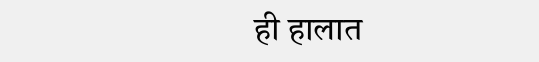ही हालात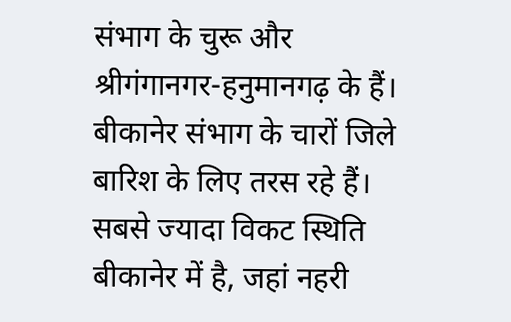संभाग के चुरू और श्रीगंगानगर-हनुमानगढ़ के हैं। बीकानेर संभाग के चारों जिले बारिश के लिए तरस रहे हैं। सबसे ज्यादा विकट स्थिति बीकानेर में है, जहां नहरी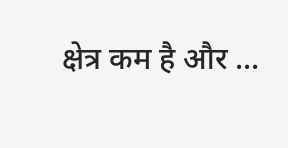क्षेत्र कम है और ...